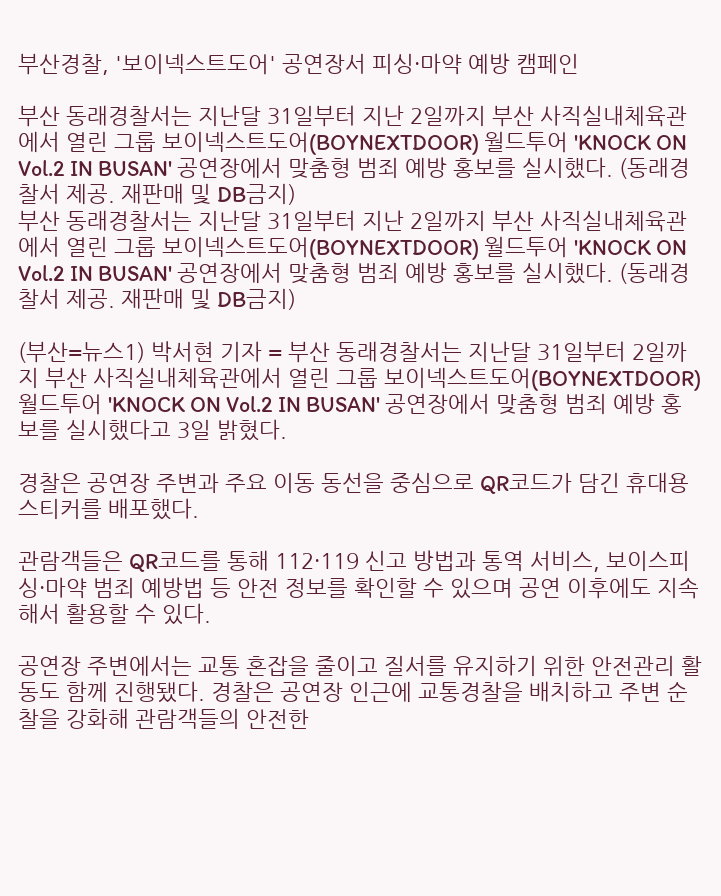부산경찰, '보이넥스트도어' 공연장서 피싱·마약 예방 캠페인

부산 동래경찰서는 지난달 31일부터 지난 2일까지 부산 사직실내체육관에서 열린 그룹 보이넥스트도어(BOYNEXTDOOR) 월드투어 'KNOCK ON Vol.2 IN BUSAN' 공연장에서 맞춤형 범죄 예방 홍보를 실시했다. (동래경찰서 제공. 재판매 및 DB금지)
부산 동래경찰서는 지난달 31일부터 지난 2일까지 부산 사직실내체육관에서 열린 그룹 보이넥스트도어(BOYNEXTDOOR) 월드투어 'KNOCK ON Vol.2 IN BUSAN' 공연장에서 맞춤형 범죄 예방 홍보를 실시했다. (동래경찰서 제공. 재판매 및 DB금지)

(부산=뉴스1) 박서현 기자 = 부산 동래경찰서는 지난달 31일부터 2일까지 부산 사직실내체육관에서 열린 그룹 보이넥스트도어(BOYNEXTDOOR) 월드투어 'KNOCK ON Vol.2 IN BUSAN' 공연장에서 맞춤형 범죄 예방 홍보를 실시했다고 3일 밝혔다.

경찰은 공연장 주변과 주요 이동 동선을 중심으로 QR코드가 담긴 휴대용 스티커를 배포했다.

관람객들은 QR코드를 통해 112·119 신고 방법과 통역 서비스, 보이스피싱·마약 범죄 예방법 등 안전 정보를 확인할 수 있으며 공연 이후에도 지속해서 활용할 수 있다.

공연장 주변에서는 교통 혼잡을 줄이고 질서를 유지하기 위한 안전관리 활동도 함께 진행됐다. 경찰은 공연장 인근에 교통경찰을 배치하고 주변 순찰을 강화해 관람객들의 안전한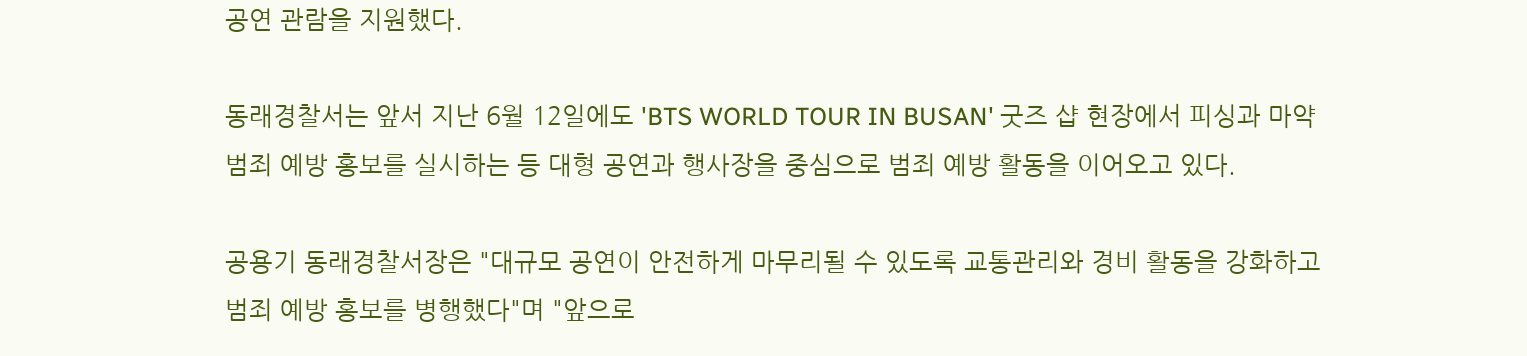공연 관람을 지원했다.

동래경찰서는 앞서 지난 6월 12일에도 'BTS WORLD TOUR IN BUSAN' 굿즈 샵 현장에서 피싱과 마약 범죄 예방 홍보를 실시하는 등 대형 공연과 행사장을 중심으로 범죄 예방 활동을 이어오고 있다.

공용기 동래경찰서장은 "대규모 공연이 안전하게 마무리될 수 있도록 교통관리와 경비 활동을 강화하고 범죄 예방 홍보를 병행했다"며 "앞으로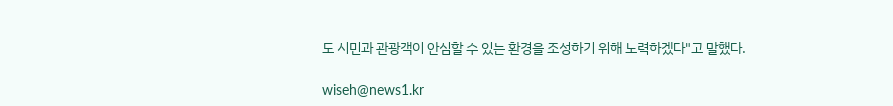도 시민과 관광객이 안심할 수 있는 환경을 조성하기 위해 노력하겠다"고 말했다.

wiseh@news1.kr